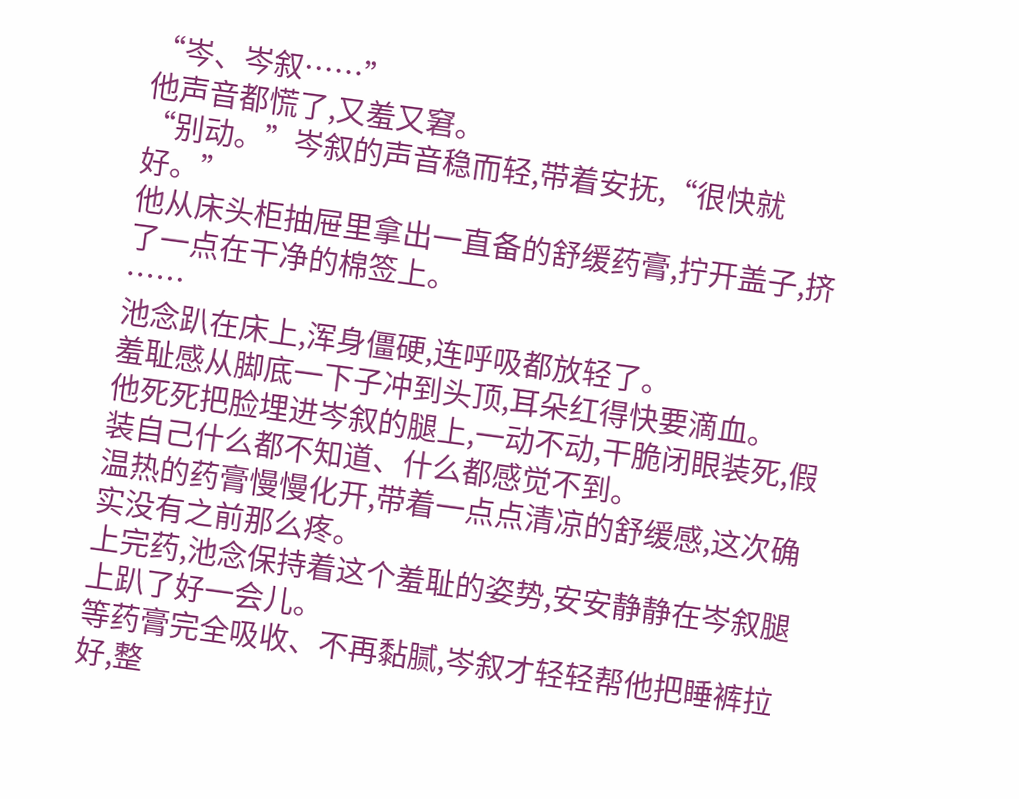“岑、岑叙……”
他声音都慌了,又羞又窘。
“别动。”岑叙的声音稳而轻,带着安抚,“很快就好。”
他从床头柜抽屉里拿出一直备的舒缓药膏,拧开盖子,挤了一点在干净的棉签上。
……
池念趴在床上,浑身僵硬,连呼吸都放轻了。
羞耻感从脚底一下子冲到头顶,耳朵红得快要滴血。
他死死把脸埋进岑叙的腿上,一动不动,干脆闭眼装死,假装自己什么都不知道、什么都感觉不到。
温热的药膏慢慢化开,带着一点点清凉的舒缓感,这次确实没有之前那么疼。
上完药,池念保持着这个羞耻的姿势,安安静静在岑叙腿上趴了好一会儿。
等药膏完全吸收、不再黏腻,岑叙才轻轻帮他把睡裤拉好,整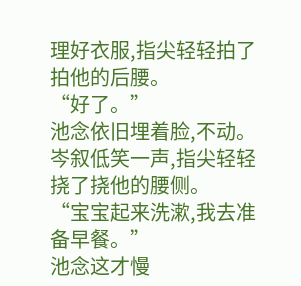理好衣服,指尖轻轻拍了拍他的后腰。
“好了。”
池念依旧埋着脸,不动。
岑叙低笑一声,指尖轻轻挠了挠他的腰侧。
“宝宝起来洗漱,我去准备早餐。”
池念这才慢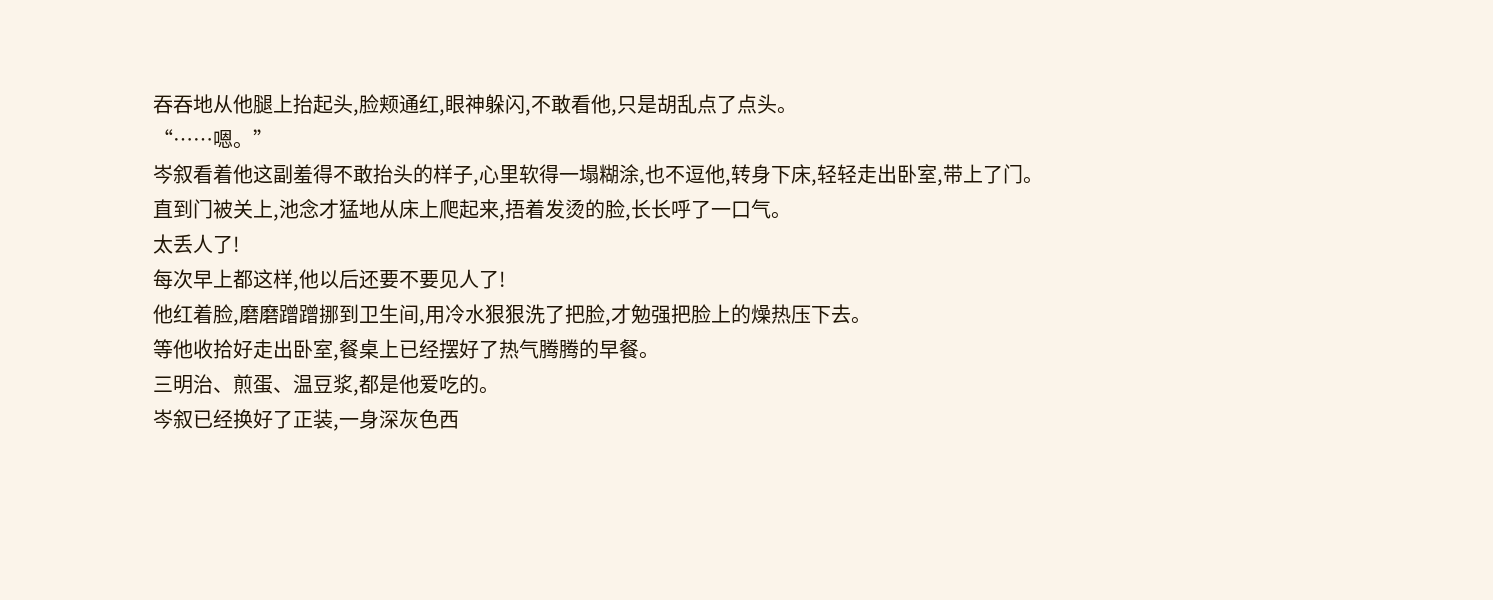吞吞地从他腿上抬起头,脸颊通红,眼神躲闪,不敢看他,只是胡乱点了点头。
“……嗯。”
岑叙看着他这副羞得不敢抬头的样子,心里软得一塌糊涂,也不逗他,转身下床,轻轻走出卧室,带上了门。
直到门被关上,池念才猛地从床上爬起来,捂着发烫的脸,长长呼了一口气。
太丢人了!
每次早上都这样,他以后还要不要见人了!
他红着脸,磨磨蹭蹭挪到卫生间,用冷水狠狠洗了把脸,才勉强把脸上的燥热压下去。
等他收拾好走出卧室,餐桌上已经摆好了热气腾腾的早餐。
三明治、煎蛋、温豆浆,都是他爱吃的。
岑叙已经换好了正装,一身深灰色西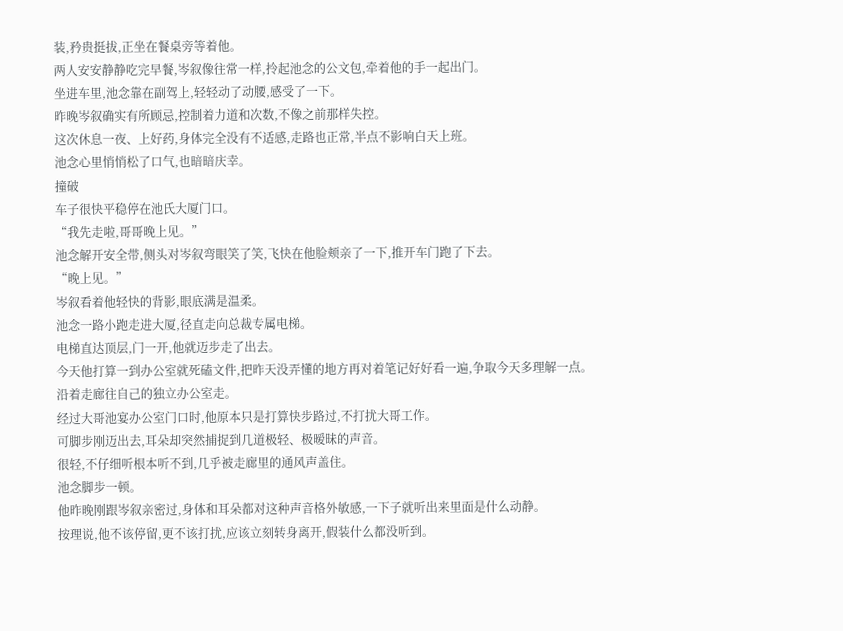装,矜贵挺拔,正坐在餐桌旁等着他。
两人安安静静吃完早餐,岑叙像往常一样,拎起池念的公文包,牵着他的手一起出门。
坐进车里,池念靠在副驾上,轻轻动了动腰,感受了一下。
昨晚岑叙确实有所顾忌,控制着力道和次数,不像之前那样失控。
这次休息一夜、上好药,身体完全没有不适感,走路也正常,半点不影响白天上班。
池念心里悄悄松了口气,也暗暗庆幸。
撞破
车子很快平稳停在池氏大厦门口。
“我先走啦,哥哥晚上见。”
池念解开安全带,侧头对岑叙弯眼笑了笑,飞快在他脸颊亲了一下,推开车门跑了下去。
“晚上见。”
岑叙看着他轻快的背影,眼底满是温柔。
池念一路小跑走进大厦,径直走向总裁专属电梯。
电梯直达顶层,门一开,他就迈步走了出去。
今天他打算一到办公室就死磕文件,把昨天没弄懂的地方再对着笔记好好看一遍,争取今天多理解一点。
沿着走廊往自己的独立办公室走。
经过大哥池宴办公室门口时,他原本只是打算快步路过,不打扰大哥工作。
可脚步刚迈出去,耳朵却突然捕捉到几道极轻、极暧昧的声音。
很轻,不仔细听根本听不到,几乎被走廊里的通风声盖住。
池念脚步一顿。
他昨晚刚跟岑叙亲密过,身体和耳朵都对这种声音格外敏感,一下子就听出来里面是什么动静。
按理说,他不该停留,更不该打扰,应该立刻转身离开,假装什么都没听到。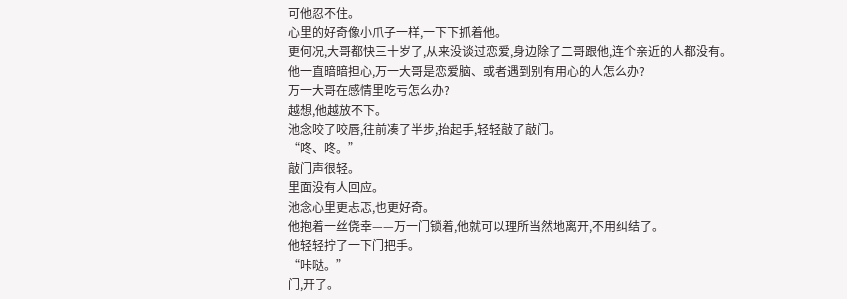可他忍不住。
心里的好奇像小爪子一样,一下下抓着他。
更何况,大哥都快三十岁了,从来没谈过恋爱,身边除了二哥跟他,连个亲近的人都没有。
他一直暗暗担心,万一大哥是恋爱脑、或者遇到别有用心的人怎么办?
万一大哥在感情里吃亏怎么办?
越想,他越放不下。
池念咬了咬唇,往前凑了半步,抬起手,轻轻敲了敲门。
“咚、咚。”
敲门声很轻。
里面没有人回应。
池念心里更忐忑,也更好奇。
他抱着一丝侥幸——万一门锁着,他就可以理所当然地离开,不用纠结了。
他轻轻拧了一下门把手。
“咔哒。”
门,开了。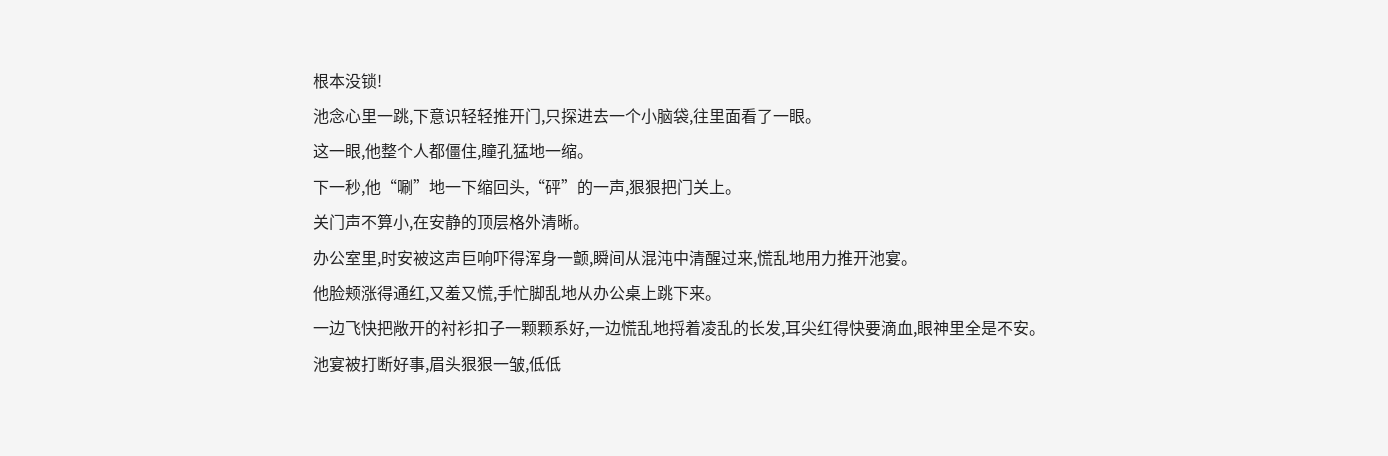根本没锁!
池念心里一跳,下意识轻轻推开门,只探进去一个小脑袋,往里面看了一眼。
这一眼,他整个人都僵住,瞳孔猛地一缩。
下一秒,他“唰”地一下缩回头,“砰”的一声,狠狠把门关上。
关门声不算小,在安静的顶层格外清晰。
办公室里,时安被这声巨响吓得浑身一颤,瞬间从混沌中清醒过来,慌乱地用力推开池宴。
他脸颊涨得通红,又羞又慌,手忙脚乱地从办公桌上跳下来。
一边飞快把敞开的衬衫扣子一颗颗系好,一边慌乱地捋着凌乱的长发,耳尖红得快要滴血,眼神里全是不安。
池宴被打断好事,眉头狠狠一皱,低低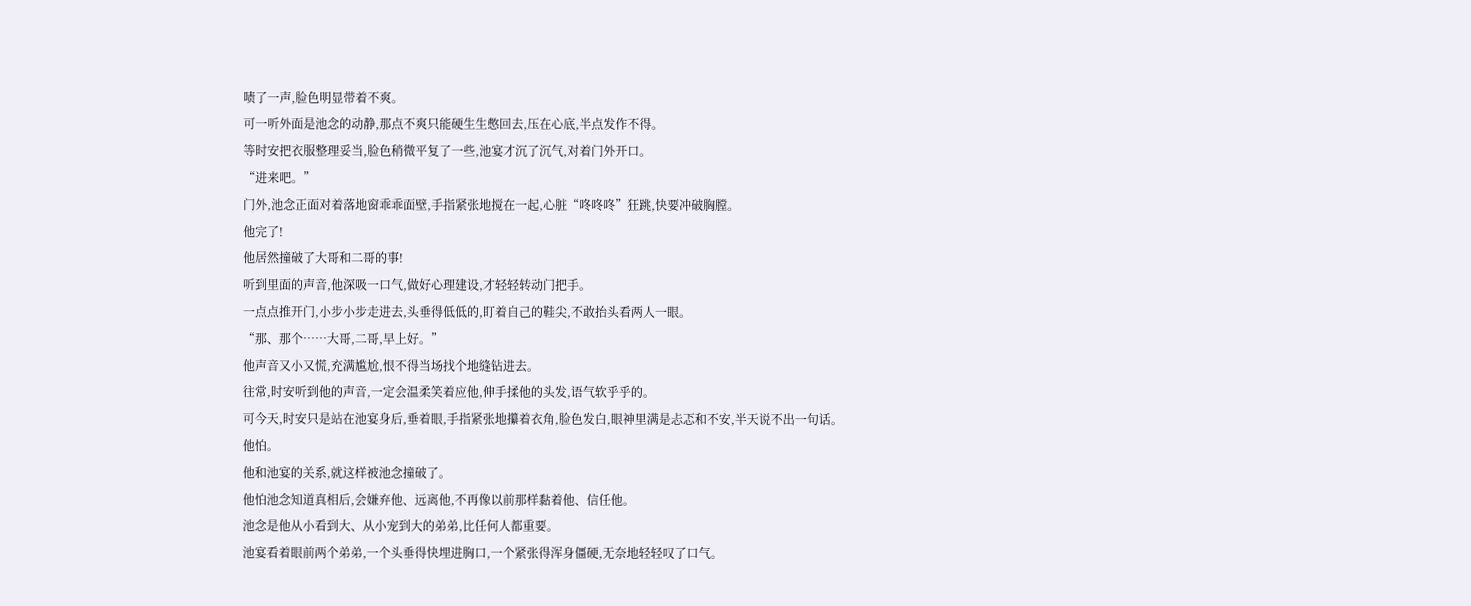啧了一声,脸色明显带着不爽。
可一听外面是池念的动静,那点不爽只能硬生生憋回去,压在心底,半点发作不得。
等时安把衣服整理妥当,脸色稍微平复了一些,池宴才沉了沉气,对着门外开口。
“进来吧。”
门外,池念正面对着落地窗乖乖面壁,手指紧张地搅在一起,心脏“咚咚咚”狂跳,快要冲破胸膛。
他完了!
他居然撞破了大哥和二哥的事!
听到里面的声音,他深吸一口气,做好心理建设,才轻轻转动门把手。
一点点推开门,小步小步走进去,头垂得低低的,盯着自己的鞋尖,不敢抬头看两人一眼。
“那、那个……大哥,二哥,早上好。”
他声音又小又慌,充满尴尬,恨不得当场找个地缝钻进去。
往常,时安听到他的声音,一定会温柔笑着应他,伸手揉他的头发,语气软乎乎的。
可今天,时安只是站在池宴身后,垂着眼,手指紧张地攥着衣角,脸色发白,眼神里满是忐忑和不安,半天说不出一句话。
他怕。
他和池宴的关系,就这样被池念撞破了。
他怕池念知道真相后,会嫌弃他、远离他,不再像以前那样黏着他、信任他。
池念是他从小看到大、从小宠到大的弟弟,比任何人都重要。
池宴看着眼前两个弟弟,一个头垂得快埋进胸口,一个紧张得浑身僵硬,无奈地轻轻叹了口气。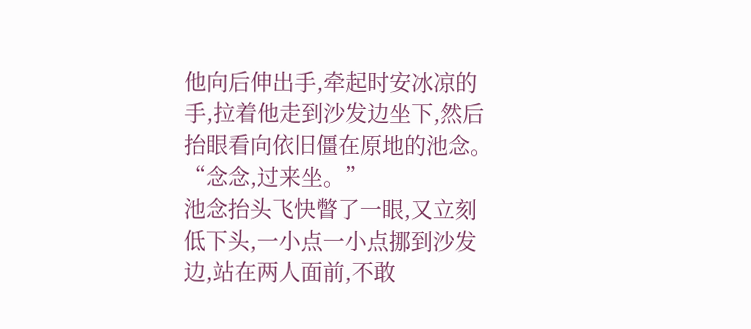他向后伸出手,牵起时安冰凉的手,拉着他走到沙发边坐下,然后抬眼看向依旧僵在原地的池念。
“念念,过来坐。”
池念抬头飞快瞥了一眼,又立刻低下头,一小点一小点挪到沙发边,站在两人面前,不敢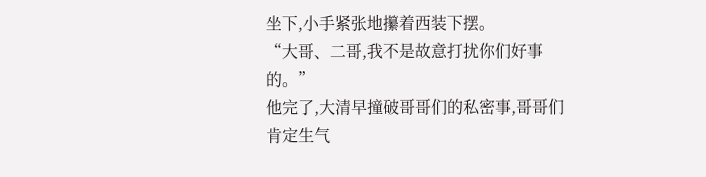坐下,小手紧张地攥着西装下摆。
“大哥、二哥,我不是故意打扰你们好事的。”
他完了,大清早撞破哥哥们的私密事,哥哥们肯定生气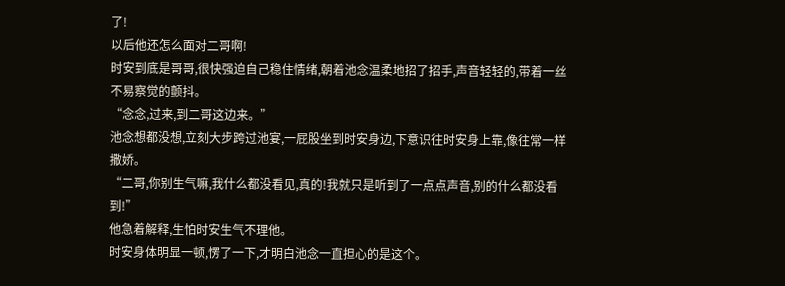了!
以后他还怎么面对二哥啊!
时安到底是哥哥,很快强迫自己稳住情绪,朝着池念温柔地招了招手,声音轻轻的,带着一丝不易察觉的颤抖。
“念念,过来,到二哥这边来。”
池念想都没想,立刻大步跨过池宴,一屁股坐到时安身边,下意识往时安身上靠,像往常一样撒娇。
“二哥,你别生气嘛,我什么都没看见,真的!我就只是听到了一点点声音,别的什么都没看到!”
他急着解释,生怕时安生气不理他。
时安身体明显一顿,愣了一下,才明白池念一直担心的是这个。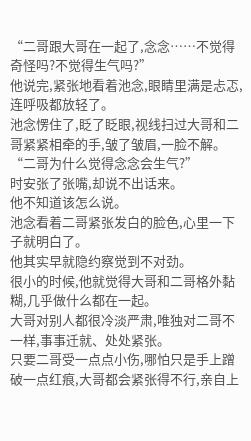“二哥跟大哥在一起了,念念……不觉得奇怪吗?不觉得生气吗?”
他说完,紧张地看着池念,眼睛里满是忐忑,连呼吸都放轻了。
池念愣住了,眨了眨眼,视线扫过大哥和二哥紧紧相牵的手,皱了皱眉,一脸不解。
“二哥为什么觉得念念会生气?”
时安张了张嘴,却说不出话来。
他不知道该怎么说。
池念看着二哥紧张发白的脸色,心里一下子就明白了。
他其实早就隐约察觉到不对劲。
很小的时候,他就觉得大哥和二哥格外黏糊,几乎做什么都在一起。
大哥对别人都很冷淡严肃,唯独对二哥不一样,事事迁就、处处紧张。
只要二哥受一点点小伤,哪怕只是手上蹭破一点红痕,大哥都会紧张得不行,亲自上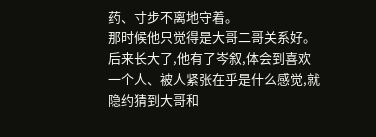药、寸步不离地守着。
那时候他只觉得是大哥二哥关系好。
后来长大了,他有了岑叙,体会到喜欢一个人、被人紧张在乎是什么感觉,就隐约猜到大哥和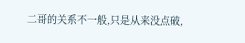二哥的关系不一般,只是从来没点破,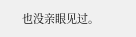也没亲眼见过。